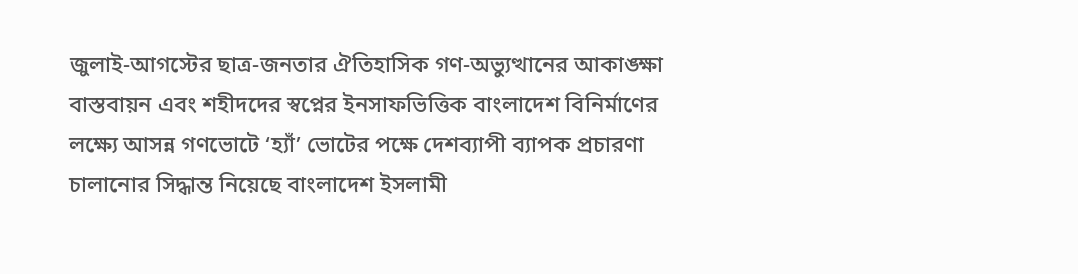জুলাই-আগস্টের ছাত্র-জনতার ঐতিহাসিক গণ-অভ্যুত্থানের আকাঙ্ক্ষা বাস্তবায়ন এবং শহীদদের স্বপ্নের ইনসাফভিত্তিক বাংলাদেশ বিনির্মাণের লক্ষ্যে আসন্ন গণভোটে ‘হ্যাঁ’ ভোটের পক্ষে দেশব্যাপী ব্যাপক প্রচারণা চালানোর সিদ্ধান্ত নিয়েছে বাংলাদেশ ইসলামী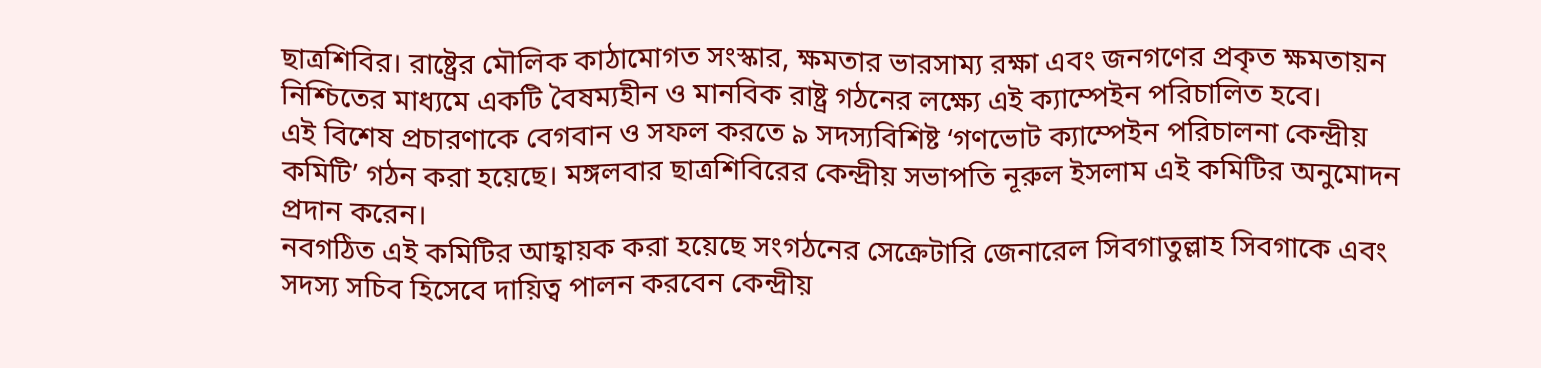ছাত্রশিবির। রাষ্ট্রের মৌলিক কাঠামোগত সংস্কার, ক্ষমতার ভারসাম্য রক্ষা এবং জনগণের প্রকৃত ক্ষমতায়ন নিশ্চিতের মাধ্যমে একটি বৈষম্যহীন ও মানবিক রাষ্ট্র গঠনের লক্ষ্যে এই ক্যাম্পেইন পরিচালিত হবে।
এই বিশেষ প্রচারণাকে বেগবান ও সফল করতে ৯ সদস্যবিশিষ্ট ‘গণভোট ক্যাম্পেইন পরিচালনা কেন্দ্রীয় কমিটি’ গঠন করা হয়েছে। মঙ্গলবার ছাত্রশিবিরের কেন্দ্রীয় সভাপতি নূরুল ইসলাম এই কমিটির অনুমোদন প্রদান করেন।
নবগঠিত এই কমিটির আহ্বায়ক করা হয়েছে সংগঠনের সেক্রেটারি জেনারেল সিবগাতুল্লাহ সিবগাকে এবং সদস্য সচিব হিসেবে দায়িত্ব পালন করবেন কেন্দ্রীয়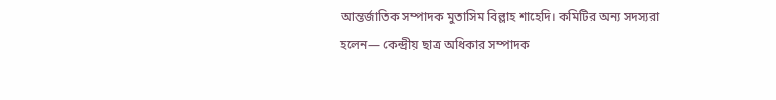আন্তর্জাতিক সম্পাদক মুতাসিম বিল্লাহ শাহেদি। কমিটির অন্য সদস্যরা হলেন— কেন্দ্রীয় ছাত্র অধিকার সম্পাদক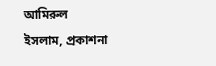আমিরুল ইসলাম, প্রকাশনা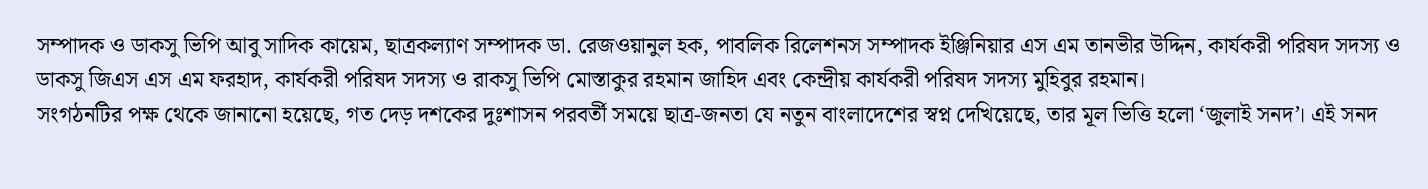সম্পাদক ও ডাকসু ভিপি আবু সাদিক কায়েম, ছাত্রকল্যাণ সম্পাদক ডা. রেজওয়ানুল হক, পাবলিক রিলেশনস সম্পাদক ইঞ্জিনিয়ার এস এম তানভীর উদ্দিন, কার্যকরী পরিষদ সদস্য ও ডাকসু জিএস এস এম ফরহাদ, কার্যকরী পরিষদ সদস্য ও রাকসু ভিপি মোস্তাকুর রহমান জাহিদ এবং কেন্দ্রীয় কার্যকরী পরিষদ সদস্য মুহিবুর রহমান।
সংগঠনটির পক্ষ থেকে জানানো হয়েছে, গত দেড় দশকের দুঃশাসন পরবর্তী সময়ে ছাত্র-জনতা যে নতুন বাংলাদেশের স্বপ্ন দেখিয়েছে, তার মূল ভিত্তি হলো ‘জুলাই সনদ’। এই সনদ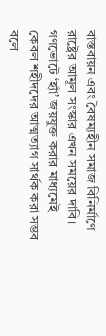বাস্তবায়ন এবং বৈষম্যহীন সমাজ বিনির্মাণে রাষ্ট্রের আমূল সংস্কার এখন সময়ের দাবি। গণভোটে ‘হ্যাঁ’ জয়যুক্ত করার মাধ্যমেই কেবল শহীদদের আত্মত্যাগ সার্থক করা সম্ভব বলে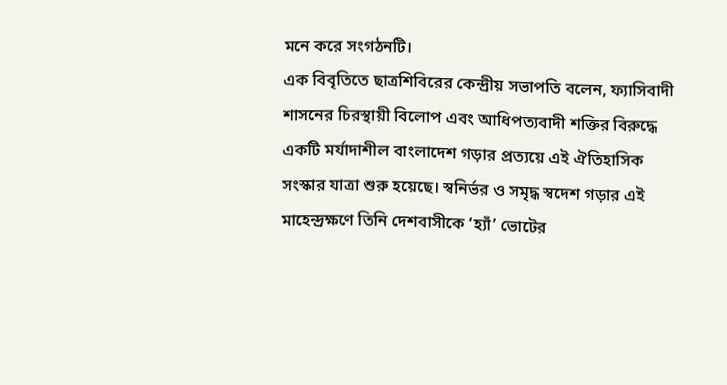মনে করে সংগঠনটি।
এক বিবৃতিতে ছাত্রশিবিরের কেন্দ্রীয় সভাপতি বলেন, ফ্যাসিবাদী শাসনের চিরস্থায়ী বিলোপ এবং আধিপত্যবাদী শক্তির বিরুদ্ধে একটি মর্যাদাশীল বাংলাদেশ গড়ার প্রত্যয়ে এই ঐতিহাসিক সংস্কার যাত্রা শুরু হয়েছে। স্বনির্ভর ও সমৃদ্ধ স্বদেশ গড়ার এই মাহেন্দ্রক্ষণে তিনি দেশবাসীকে ‘হ্যাঁ’ ভোটের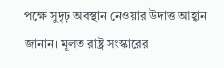পক্ষে সুদৃঢ় অবস্থান নেওয়ার উদাত্ত আহ্বান জানান। মূলত রাষ্ট্র সংস্কারের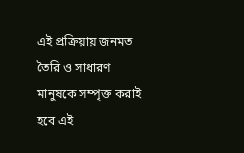এই প্রক্রিয়ায় জনমত তৈরি ও সাধারণ মানুষকে সম্পৃক্ত করাই হবে এই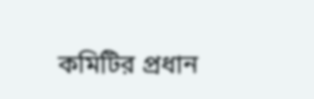কমিটির প্রধান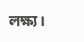লক্ষ্য।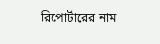রিপোর্টারের নাম